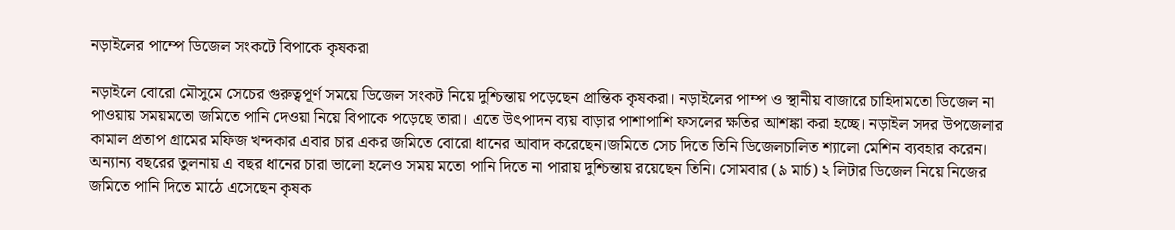নড়াইলের পাম্পে ডিজেল সংকটে বিপাকে কৃষকরা

নড়াইলে বোরো মৌসুমে সেচের গুরুত্বপূর্ণ সময়ে ডিজেল সংকট নিয়ে দুশ্চিন্তায় পড়েছেন প্রান্তিক কৃষকরা। নড়াইলের পাম্প ও স্থানীয় বাজারে চাহিদামতো ডিজেল না পাওয়ায় সময়মতো জমিতে পানি দেওয়া নিয়ে বিপাকে পড়েছে তারা। এতে উৎপাদন ব্যয় বাড়ার পাশাপাশি ফসলের ক্ষতির আশঙ্কা করা হচ্ছে। নড়াইল সদর উপজেলার কামাল প্রতাপ গ্রামের মফিজ খন্দকার এবার চার একর জমিতে বোরো ধানের আবাদ করেছেন।জমিতে সেচ দিতে তিনি ডিজেলচালিত শ্যালো মেশিন ব্যবহার করেন। অন্যান্য বছরের তুলনায় এ বছর ধানের চারা ভালো হলেও সময় মতো পানি দিতে না পারায় দুশ্চিন্তায় রয়েছেন তিনি। সোমবার (৯ মার্চ) ২ লিটার ডিজেল নিয়ে নিজের জমিতে পানি দিতে মাঠে এসেছেন কৃষক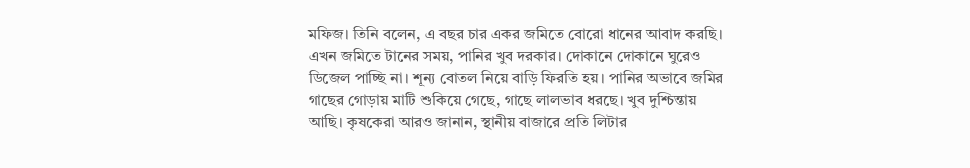মফিজ। তিনি বলেন, এ বছর চার একর জমিতে বোরো ধানের আবাদ করছি। এখন জমিতে টানের সময়, পানির খুব দরকার। দোকানে দোকানে ঘুরেও ডিজেল পাচ্ছি না। শূন্য বোতল নিয়ে বাড়ি ফিরতি হয়। পানির অভাবে জমির গাছের গোড়ায় মাটি শুকিয়ে গেছে, গাছে লালভাব ধরছে। খুব দুশ্চিন্তায় আছি। কৃষকেরা আরও জানান, স্থানীয় বাজারে প্রতি লিটার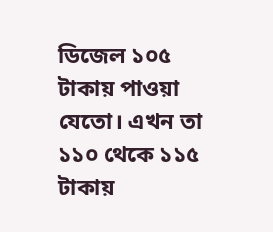ডিজেল ১০৫ টাকায় পাওয়া যেতো। এখন তা ১১০ থেকে ১১৫ টাকায়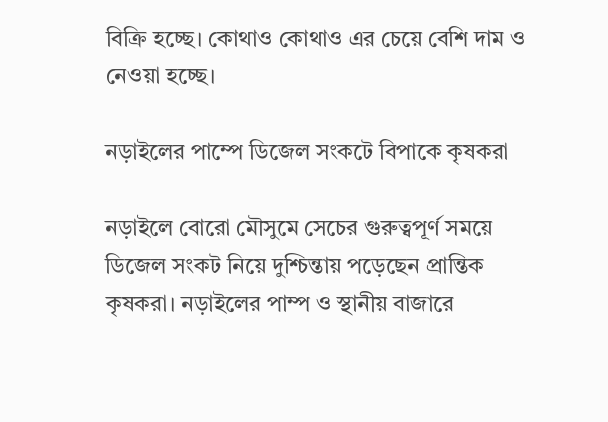বিক্রি হচ্ছে। কোথাও কোথাও এর চেয়ে বেশি দাম ও নেওয়া হচ্ছে।

নড়াইলের পাম্পে ডিজেল সংকটে বিপাকে কৃষকরা

নড়াইলে বোরো মৌসুমে সেচের গুরুত্বপূর্ণ সময়ে ডিজেল সংকট নিয়ে দুশ্চিন্তায় পড়েছেন প্রান্তিক কৃষকরা। নড়াইলের পাম্প ও স্থানীয় বাজারে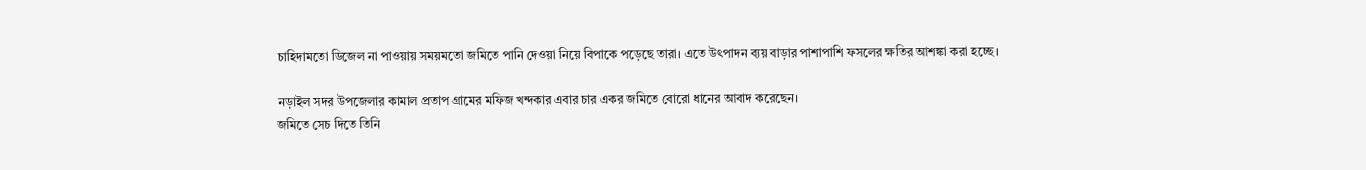চাহিদামতো ডিজেল না পাওয়ায় সময়মতো জমিতে পানি দেওয়া নিয়ে বিপাকে পড়েছে তারা। এতে উৎপাদন ব্যয় বাড়ার পাশাপাশি ফসলের ক্ষতির আশঙ্কা করা হচ্ছে।

নড়াইল সদর উপজেলার কামাল প্রতাপ গ্রামের মফিজ খন্দকার এবার চার একর জমিতে বোরো ধানের আবাদ করেছেন।
জমিতে সেচ দিতে তিনি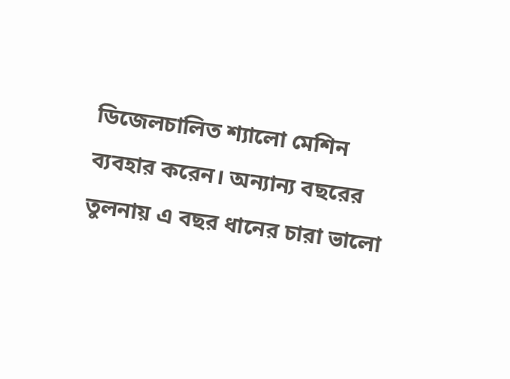ডিজেলচালিত শ্যালো মেশিন ব্যবহার করেন। অন্যান্য বছরের তুলনায় এ বছর ধানের চারা ভালো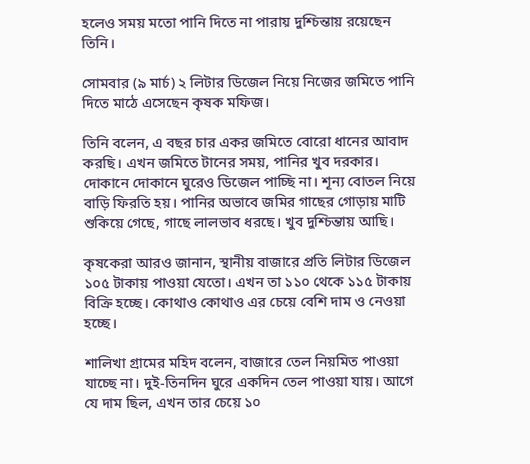হলেও সময় মতো পানি দিতে না পারায় দুশ্চিন্তায় রয়েছেন তিনি।

সোমবার (৯ মার্চ) ২ লিটার ডিজেল নিয়ে নিজের জমিতে পানি দিতে মাঠে এসেছেন কৃষক মফিজ।

তিনি বলেন, এ বছর চার একর জমিতে বোরো ধানের আবাদ করছি। এখন জমিতে টানের সময়, পানির খুব দরকার। দোকানে দোকানে ঘুরেও ডিজেল পাচ্ছি না। শূন্য বোতল নিয়ে বাড়ি ফিরতি হয়। পানির অভাবে জমির গাছের গোড়ায় মাটি শুকিয়ে গেছে, গাছে লালভাব ধরছে। খুব দুশ্চিন্তায় আছি।

কৃষকেরা আরও জানান, স্থানীয় বাজারে প্রতি লিটার ডিজেল ১০৫ টাকায় পাওয়া যেতো। এখন তা ১১০ থেকে ১১৫ টাকায় বিক্রি হচ্ছে। কোথাও কোথাও এর চেয়ে বেশি দাম ও নেওয়া হচ্ছে।

শালিখা গ্রামের মহিদ বলেন, বাজারে তেল নিয়মিত পাওয়া যাচ্ছে না। দুই-তিনদিন ঘুরে একদিন তেল পাওয়া যায়। আগে যে দাম ছিল, এখন তার চেয়ে ১০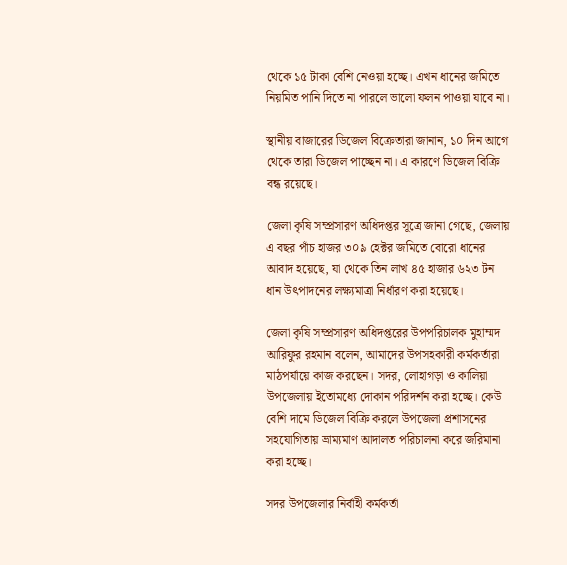থেকে ১৫ টাকা বেশি নেওয়া হচ্ছে। এখন ধানের জমিতে নিয়মিত পানি দিতে না পারলে ভালো ফলন পাওয়া যাবে না।

স্থানীয় বাজারের ডিজেল বিক্রেতারা জানান, ১০ দিন আগে থেকে তারা ডিজেল পাচ্ছেন না। এ কারণে ডিজেল বিক্রি বন্ধ রয়েছে।

জেলা কৃষি সম্প্রসারণ অধিদপ্তর সূত্রে জানা গেছে, জেলায় এ বছর পাঁচ হাজর ৩০৯ হেক্টর জমিতে বোরো ধানের আবাদ হয়েছে, যা থেকে তিন লাখ ৪৫ হাজার ৬২৩ টন ধান উৎপাদনের লক্ষ্যমাত্রা নির্ধারণ করা হয়েছে।

জেলা কৃষি সম্প্রসারণ অধিদপ্তরের উপপরিচালক মুহাম্মদ আরিফুর রহমান বলেন, আমাদের উপসহকারী কর্মকর্তারা মাঠপর্যায়ে কাজ করছেন। সদর, লোহাগড়া ও কালিয়া উপজেলায় ইতোমধ্যে দোকান পরিদর্শন করা হচ্ছে। কেউ বেশি দামে ডিজেল বিক্রি করলে উপজেলা প্রশাসনের সহযোগিতায় ভ্রাম্যমাণ আদালত পরিচালনা করে জরিমানা করা হচ্ছে।

সদর উপজেলার নির্বাহী কর্মকর্তা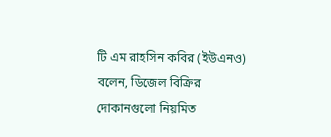টি এম রাহসিন কবির (ইউএনও) বলেন, ডিজেল বিক্রির দোকানগুলো নিয়মিত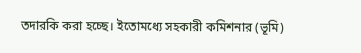তদারকি করা হচ্ছে। ইতোমধ্যে সহকারী কমিশনার (ভূমি)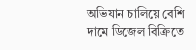অভিযান চালিয়ে বেশি দামে ডিজেল বিক্রিতে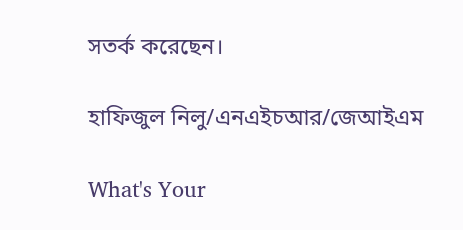সতর্ক করেছেন।

হাফিজুল নিলু/এনএইচআর/জেআইএম

What's Your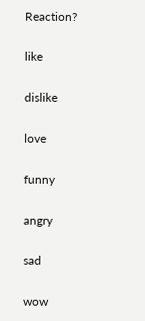Reaction?

like

dislike

love

funny

angry

sad

wow